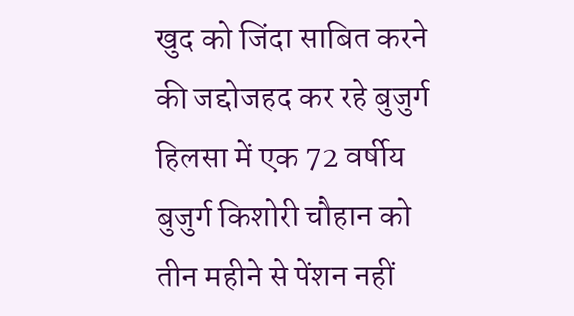खुद को जिंदा साबित करने की जद्दोजहद कर रहे बुजुर्ग
हिलसा में एक 72 वर्षीय बुजुर्ग किशोरी चौहान को तीन महीने से पेंशन नहीं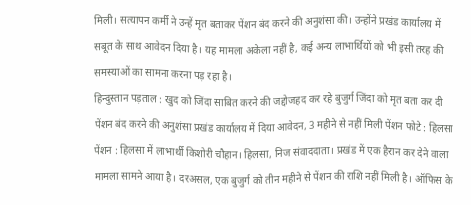मिली। सत्यापन कर्मी ने उन्हें मृत बताकर पेंशन बंद करने की अनुशंसा की। उन्होंने प्रखंड कार्यालय में सबूत के साथ आवेदन दिया है। यह मामला अकेला नहीं है, कई अन्य लाभार्थियों को भी इसी तरह की समस्याओं का सामना करना पड़ रहा है।
हिन्दुस्तान पड़ताल : खुद को जिंदा साबित करने की जद्दोजहद कर रहे बुजुर्ग जिंदा को मृत बता कर दी पेंशन बंद करने की अनुशंसा प्रखंड कार्यालय में दिया आवेदन, 3 महीने से नहीं मिली पेंशन फोटे : हिलसा पेंशन : हिलसा में लाभार्थी किशोरी चौहान। हिलसा, निज संवाददाता। प्रखंड में एक हैरान कर देने वाला मामला सामने आया है। दरअसल, एक बुजुर्ग को तीन महीने से पेंशन की राशि नहीं मिली है। ऑफिस के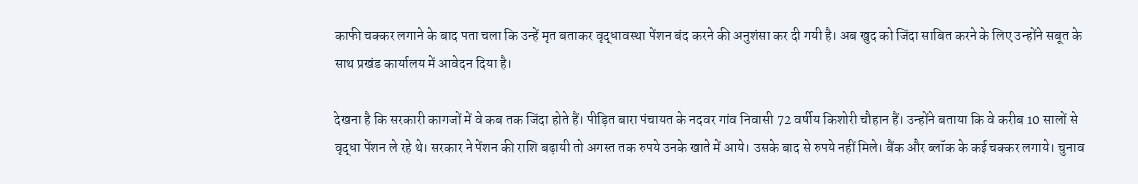काफी चक्कर लगाने के बाद पता चला कि उन्हें मृत बताकर वृद्धावस्था पेंशन बंद करने की अनुशंसा कर दी गयी है। अब खुद को जिंदा साबित करने के लिए उन्होंने सबूत के साथ प्रखंड कार्यालय में आवेदन दिया है।

देखना है कि सरकारी कागजों में वे कब तक जिंदा होते हैं। पीड़ित बारा पंचायत के नदवर गांव निवासी 72 वर्षीय किशोरी चौहान हैं। उन्होंने बताया कि वे करीब 10 सालों से वृद्धा पेंशन ले रहे थे। सरकार ने पेंशन की राशि बढ़ायी तो अगस्त तक रुपये उनके खाते में आये। उसके बाद से रुपये नहीं मिले। बैंक और ब्लॉक के कई चक्कर लगाये। चुनाव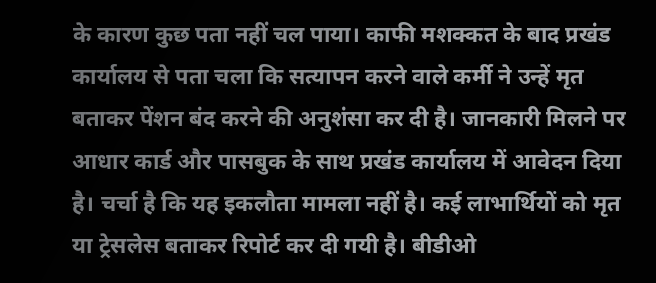के कारण कुछ पता नहीं चल पाया। काफी मशक्कत के बाद प्रखंड कार्यालय से पता चला कि सत्यापन करने वाले कर्मी ने उन्हें मृत बताकर पेंशन बंद करने की अनुशंसा कर दी है। जानकारी मिलने पर आधार कार्ड और पासबुक के साथ प्रखंड कार्यालय में आवेदन दिया है। चर्चा है कि यह इकलौता मामला नहीं है। कई लाभार्थियों को मृत या ट्रेसलेस बताकर रिपोर्ट कर दी गयी है। बीडीओ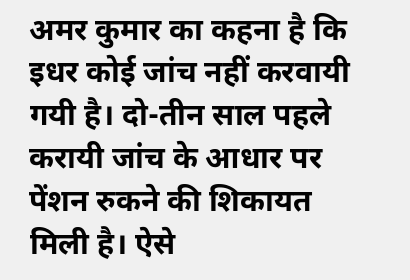अमर कुमार का कहना है कि इधर कोई जांच नहीं करवायी गयी है। दो-तीन साल पहले करायी जांच के आधार पर पेंशन रुकने की शिकायत मिली है। ऐसे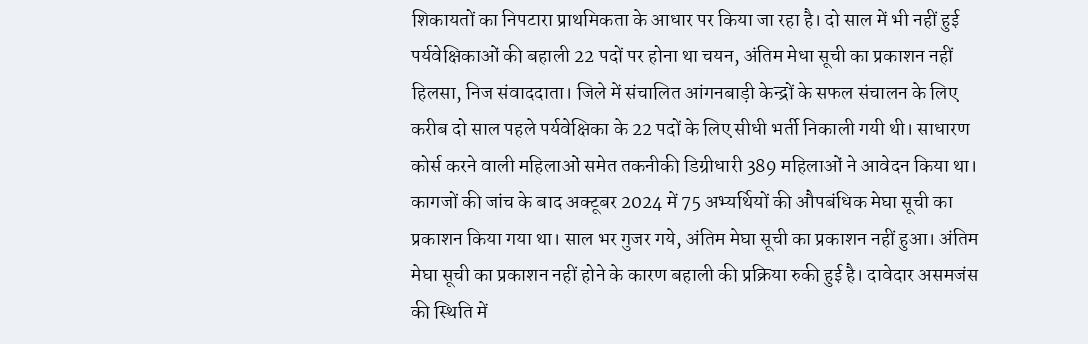शिकायतों का निपटारा प्राथमिकता के आधार पर किया जा रहा है। दो साल में भी नहीं हुई पर्यवेक्षिकाओं की बहाली 22 पदों पर होना था चयन, अंतिम मेधा सूची का प्रकाशन नहीं हिलसा, निज संवाददाता। जिले में संचालित आंगनबाड़ी केन्द्रों के सफल संचालन के लिए करीब दो साल पहले पर्यवेक्षिका के 22 पदों के लिए सीधी भर्ती निकाली गयी थी। साधारण कोर्स करने वाली महिलाओं समेत तकनीकी डिग्रीधारी 389 महिलाओं ने आवेदन किया था। कागजों की जांच के बाद अक्टूबर 2024 में 75 अभ्यर्थियों की औपबंधिक मेघा सूची का प्रकाशन किया गया था। साल भर गुजर गये, अंतिम मेघा सूची का प्रकाशन नहीं हुआ। अंतिम मेघा सूची का प्रकाशन नहीं होने के कारण बहाली की प्रक्रिया रुकी हुई है। दावेदार असमजंस की स्थिति में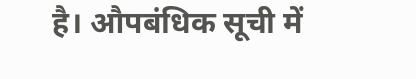है। औपबंधिक सूची में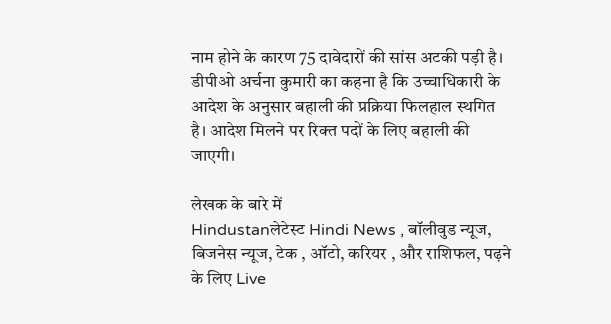नाम होने के कारण 75 दावेदारों की सांस अटकी पड़ी है। डीपीओ अर्चना कुमारी का कहना है कि उच्चाधिकारी के आदेश के अनुसार बहाली की प्रक्रिया फिलहाल स्थगित है। आदेश मिलने पर रिक्त पदों के लिए बहाली की जाएगी।

लेखक के बारे में
Hindustanलेटेस्ट Hindi News , बॉलीवुड न्यूज, बिजनेस न्यूज, टेक , ऑटो, करियर , और राशिफल, पढ़ने के लिए Live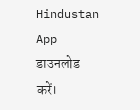Hindustan App डाउनलोड करें।